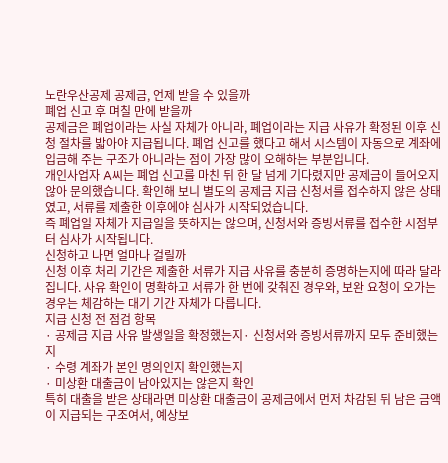노란우산공제 공제금, 언제 받을 수 있을까
폐업 신고 후 며칠 만에 받을까
공제금은 폐업이라는 사실 자체가 아니라, 폐업이라는 지급 사유가 확정된 이후 신청 절차를 밟아야 지급됩니다. 폐업 신고를 했다고 해서 시스템이 자동으로 계좌에 입금해 주는 구조가 아니라는 점이 가장 많이 오해하는 부분입니다.
개인사업자 A씨는 폐업 신고를 마친 뒤 한 달 넘게 기다렸지만 공제금이 들어오지 않아 문의했습니다. 확인해 보니 별도의 공제금 지급 신청서를 접수하지 않은 상태였고, 서류를 제출한 이후에야 심사가 시작되었습니다.
즉 폐업일 자체가 지급일을 뜻하지는 않으며, 신청서와 증빙서류를 접수한 시점부터 심사가 시작됩니다.
신청하고 나면 얼마나 걸릴까
신청 이후 처리 기간은 제출한 서류가 지급 사유를 충분히 증명하는지에 따라 달라집니다. 사유 확인이 명확하고 서류가 한 번에 갖춰진 경우와, 보완 요청이 오가는 경우는 체감하는 대기 기간 자체가 다릅니다.
지급 신청 전 점검 항목
· 공제금 지급 사유 발생일을 확정했는지· 신청서와 증빙서류까지 모두 준비했는지
· 수령 계좌가 본인 명의인지 확인했는지
· 미상환 대출금이 남아있지는 않은지 확인
특히 대출을 받은 상태라면 미상환 대출금이 공제금에서 먼저 차감된 뒤 남은 금액이 지급되는 구조여서, 예상보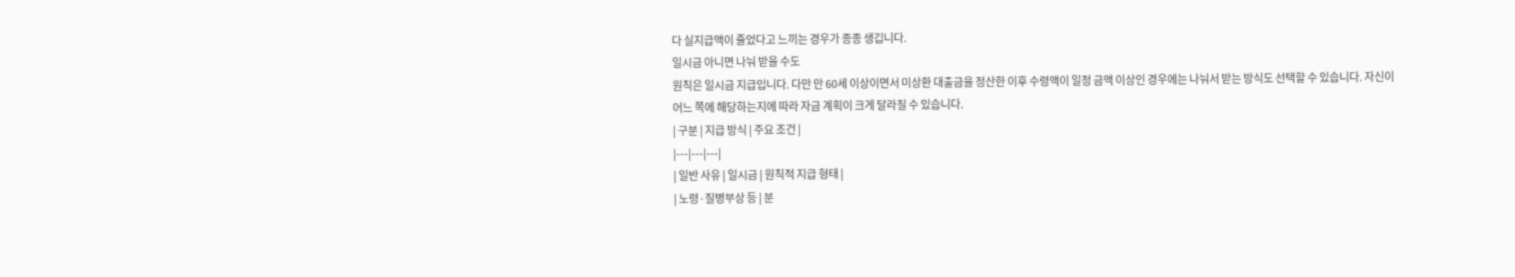다 실지급액이 줄었다고 느끼는 경우가 종종 생깁니다.
일시금 아니면 나눠 받을 수도
원칙은 일시금 지급입니다. 다만 만 60세 이상이면서 미상환 대출금을 정산한 이후 수령액이 일정 금액 이상인 경우에는 나눠서 받는 방식도 선택할 수 있습니다. 자신이 어느 쪽에 해당하는지에 따라 자금 계획이 크게 달라질 수 있습니다.
| 구분 | 지급 방식 | 주요 조건 |
|---|---|---|
| 일반 사유 | 일시금 | 원칙적 지급 형태 |
| 노령·질병부상 등 | 분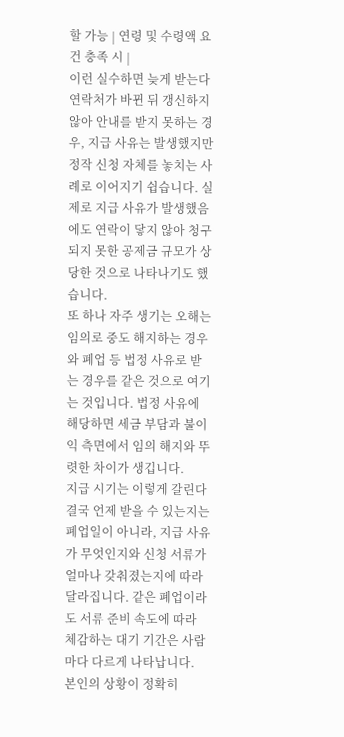할 가능 | 연령 및 수령액 요건 충족 시 |
이런 실수하면 늦게 받는다
연락처가 바뀐 뒤 갱신하지 않아 안내를 받지 못하는 경우, 지급 사유는 발생했지만 정작 신청 자체를 놓치는 사례로 이어지기 쉽습니다. 실제로 지급 사유가 발생했음에도 연락이 닿지 않아 청구되지 못한 공제금 규모가 상당한 것으로 나타나기도 했습니다.
또 하나 자주 생기는 오해는 임의로 중도 해지하는 경우와 폐업 등 법정 사유로 받는 경우를 같은 것으로 여기는 것입니다. 법정 사유에 해당하면 세금 부담과 불이익 측면에서 임의 해지와 뚜렷한 차이가 생깁니다.
지급 시기는 이렇게 갈린다
결국 언제 받을 수 있는지는 폐업일이 아니라, 지급 사유가 무엇인지와 신청 서류가 얼마나 갖춰졌는지에 따라 달라집니다. 같은 폐업이라도 서류 준비 속도에 따라 체감하는 대기 기간은 사람마다 다르게 나타납니다.
본인의 상황이 정확히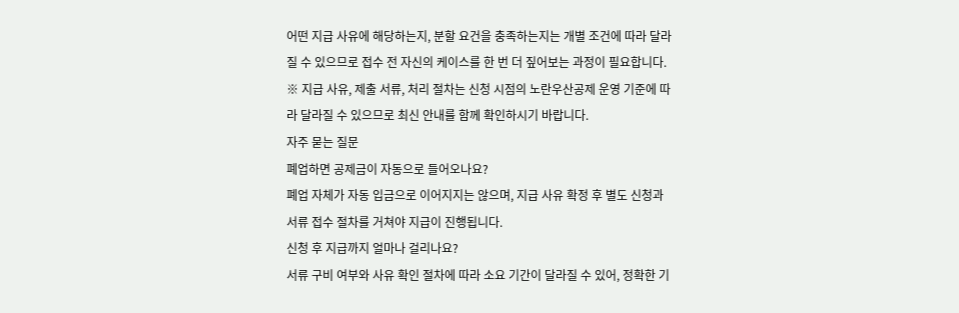어떤 지급 사유에 해당하는지, 분할 요건을 충족하는지는 개별 조건에 따라 달라질 수 있으므로 접수 전 자신의 케이스를 한 번 더 짚어보는 과정이 필요합니다.
※ 지급 사유, 제출 서류, 처리 절차는 신청 시점의 노란우산공제 운영 기준에 따라 달라질 수 있으므로 최신 안내를 함께 확인하시기 바랍니다.
자주 묻는 질문
폐업하면 공제금이 자동으로 들어오나요?
폐업 자체가 자동 입금으로 이어지지는 않으며, 지급 사유 확정 후 별도 신청과 서류 접수 절차를 거쳐야 지급이 진행됩니다.
신청 후 지급까지 얼마나 걸리나요?
서류 구비 여부와 사유 확인 절차에 따라 소요 기간이 달라질 수 있어, 정확한 기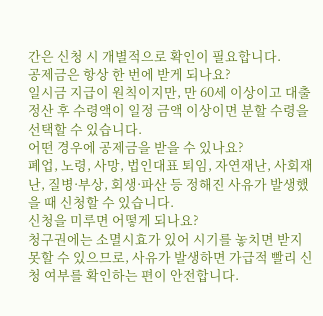간은 신청 시 개별적으로 확인이 필요합니다.
공제금은 항상 한 번에 받게 되나요?
일시금 지급이 원칙이지만, 만 60세 이상이고 대출 정산 후 수령액이 일정 금액 이상이면 분할 수령을 선택할 수 있습니다.
어떤 경우에 공제금을 받을 수 있나요?
폐업, 노령, 사망, 법인대표 퇴임, 자연재난, 사회재난, 질병·부상, 회생·파산 등 정해진 사유가 발생했을 때 신청할 수 있습니다.
신청을 미루면 어떻게 되나요?
청구권에는 소멸시효가 있어 시기를 놓치면 받지 못할 수 있으므로, 사유가 발생하면 가급적 빨리 신청 여부를 확인하는 편이 안전합니다.